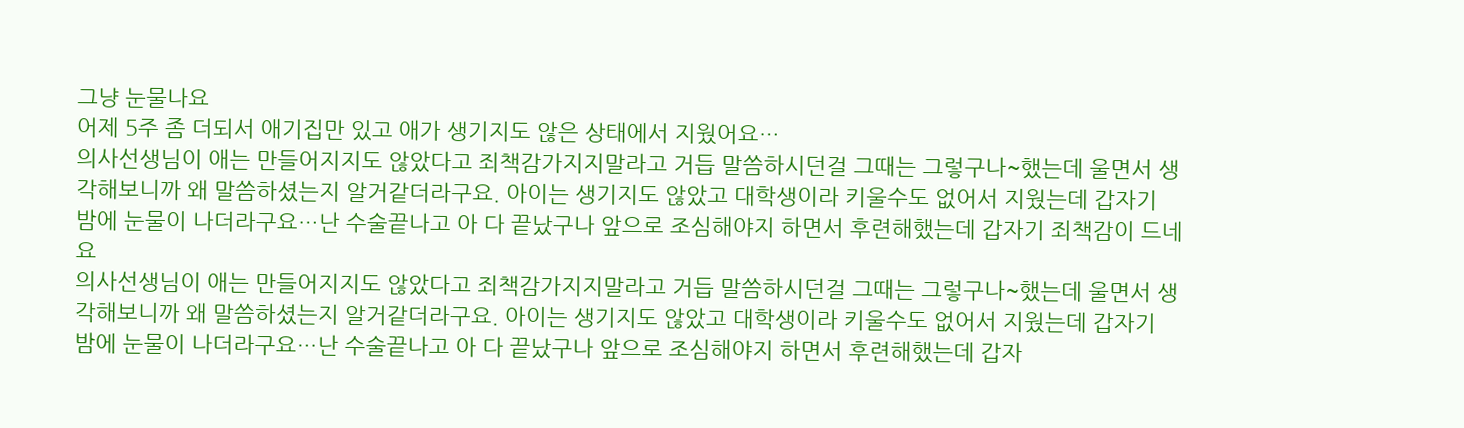그냥 눈물나요
어제 5주 좀 더되서 애기집만 있고 애가 생기지도 않은 상태에서 지웠어요…
의사선생님이 애는 만들어지지도 않았다고 죄책감가지지말라고 거듭 말씀하시던걸 그때는 그렇구나~했는데 울면서 생각해보니까 왜 말씀하셨는지 알거같더라구요. 아이는 생기지도 않았고 대학생이라 키울수도 없어서 지웠는데 갑자기 밤에 눈물이 나더라구요…난 수술끝나고 아 다 끝났구나 앞으로 조심해야지 하면서 후련해했는데 갑자기 죄책감이 드네요
의사선생님이 애는 만들어지지도 않았다고 죄책감가지지말라고 거듭 말씀하시던걸 그때는 그렇구나~했는데 울면서 생각해보니까 왜 말씀하셨는지 알거같더라구요. 아이는 생기지도 않았고 대학생이라 키울수도 없어서 지웠는데 갑자기 밤에 눈물이 나더라구요…난 수술끝나고 아 다 끝났구나 앞으로 조심해야지 하면서 후련해했는데 갑자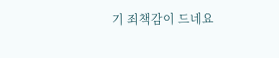기 죄책감이 드네요